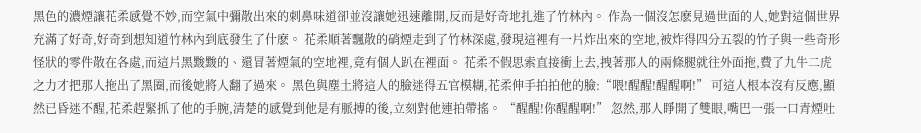黑色的濃煙讓花柔感覺不妙,而空氣中彌散出來的刺鼻味道卻並沒讓她迅速離開,反而是好奇地扎進了竹林內。 作為一個沒怎麽見過世面的人,她對這個世界充滿了好奇,好奇到想知道竹林內到底發生了什麽。 花柔順著飄散的硝煙走到了竹林深處,發現這裡有一片炸出來的空地,被炸得四分五裂的竹子與一些奇形怪狀的零件散在各處,而這片黑黢黢的、還冒著煙氣的空地裡,竟有個人趴在裡面。 花柔不假思索直接衝上去,拽著那人的兩條腿就往外面拖,費了九牛二虎之力才把那人拖出了黑圈,而後她將人翻了過來。 黑色與塵土將這人的臉迷得五官模糊,花柔伸手拍拍他的臉:“喂!醒醒!醒醒啊!” 可這人根本沒有反應,顯然已昏迷不醒,花柔趕緊抓了他的手腕,清楚的感覺到他是有脈搏的後,立刻對他連拍帶搖。 “醒醒!你醒醒啊!” 忽然,那人睜開了雙眼,嘴巴一張一口青煙吐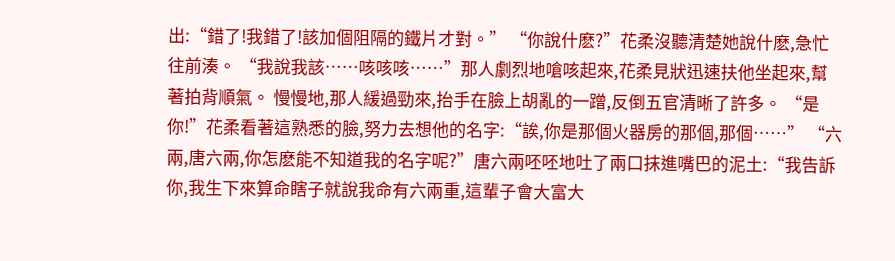出:“錯了!我錯了!該加個阻隔的鐵片才對。” “你說什麽?”花柔沒聽清楚她說什麽,急忙往前湊。 “我說我該……咳咳咳……”那人劇烈地嗆咳起來,花柔見狀迅速扶他坐起來,幫著拍背順氣。 慢慢地,那人緩過勁來,抬手在臉上胡亂的一蹭,反倒五官清晰了許多。 “是你!”花柔看著這熟悉的臉,努力去想他的名字:“誒,你是那個火器房的那個,那個……” “六兩,唐六兩,你怎麽能不知道我的名字呢?”唐六兩呸呸地吐了兩口抹進嘴巴的泥土:“我告訴你,我生下來算命瞎子就說我命有六兩重,這輩子會大富大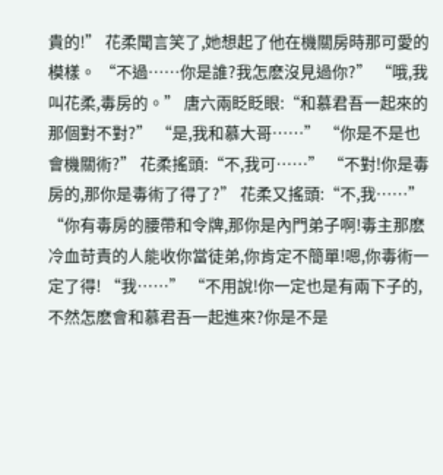貴的!” 花柔聞言笑了,她想起了他在機關房時那可愛的模樣。 “不過……你是誰?我怎麽沒見過你?” “哦,我叫花柔,毒房的。” 唐六兩眨眨眼:“和慕君吾一起來的那個對不對?” “是,我和慕大哥……” “你是不是也會機關術?” 花柔搖頭:“不,我可……” “不對!你是毒房的,那你是毒術了得了?” 花柔又搖頭:“不,我……” “你有毒房的腰帶和令牌,那你是內門弟子啊!毒主那麽冷血苛責的人能收你當徒弟,你肯定不簡單!嗯,你毒術一定了得! “我……” “不用說!你一定也是有兩下子的,不然怎麽會和慕君吾一起進來?你是不是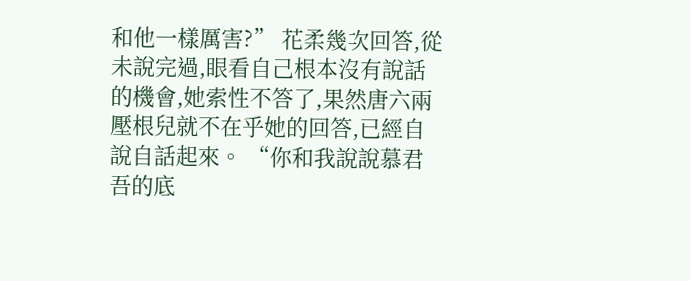和他一樣厲害?” 花柔幾次回答,從未說完過,眼看自己根本沒有說話的機會,她索性不答了,果然唐六兩壓根兒就不在乎她的回答,已經自說自話起來。 “你和我說說慕君吾的底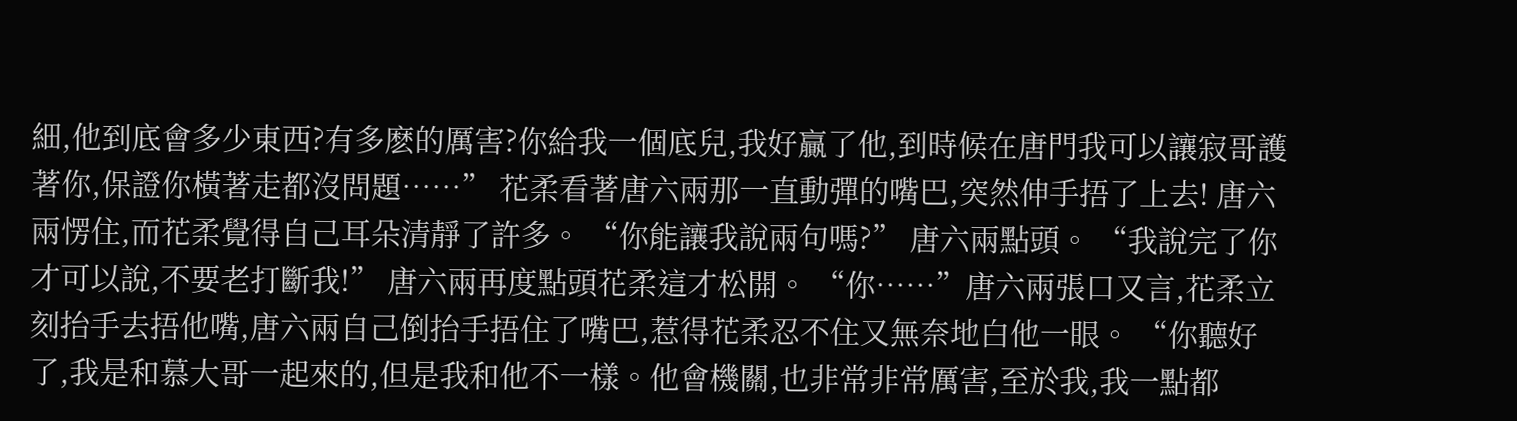細,他到底會多少東西?有多麽的厲害?你給我一個底兒,我好贏了他,到時候在唐門我可以讓寂哥護著你,保證你橫著走都沒問題……” 花柔看著唐六兩那一直動彈的嘴巴,突然伸手捂了上去! 唐六兩愣住,而花柔覺得自己耳朵清靜了許多。 “你能讓我說兩句嗎?” 唐六兩點頭。 “我說完了你才可以說,不要老打斷我!” 唐六兩再度點頭花柔這才松開。 “你……”唐六兩張口又言,花柔立刻抬手去捂他嘴,唐六兩自己倒抬手捂住了嘴巴,惹得花柔忍不住又無奈地白他一眼。 “你聽好了,我是和慕大哥一起來的,但是我和他不一樣。他會機關,也非常非常厲害,至於我,我一點都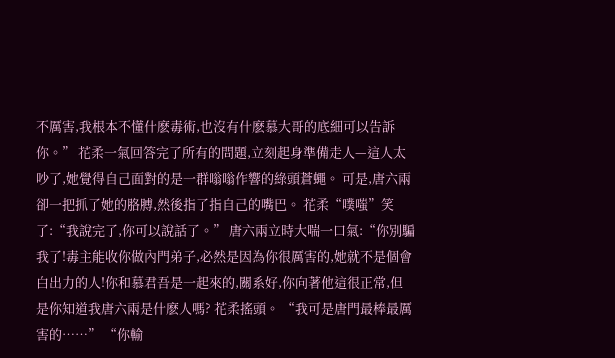不厲害,我根本不懂什麽毒術,也沒有什麽慕大哥的底細可以告訴你。” 花柔一氣回答完了所有的問題,立刻起身準備走人—這人太吵了,她覺得自己面對的是一群嗡嗡作響的綠頭蒼蠅。 可是,唐六兩卻一把抓了她的胳膊,然後指了指自己的嘴巴。 花柔“噗嗤”笑了:“我說完了,你可以說話了。” 唐六兩立時大喘一口氣:“你別騙我了!毒主能收你做內門弟子,必然是因為你很厲害的,她就不是個會白出力的人!你和慕君吾是一起來的,關系好,你向著他這很正常,但是你知道我唐六兩是什麽人嗎? 花柔搖頭。 “我可是唐門最棒最厲害的……” “你輸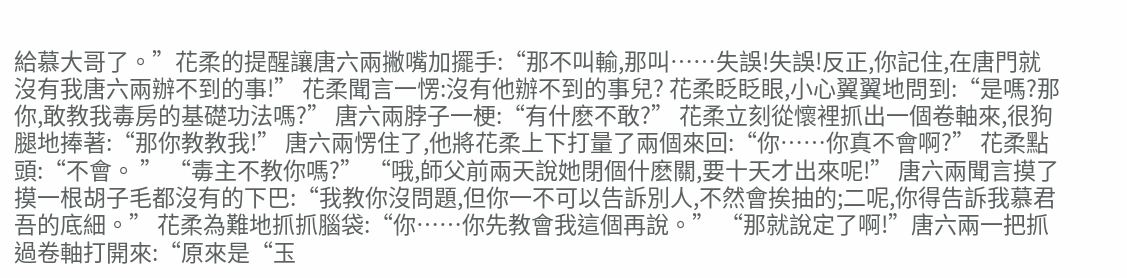給慕大哥了。”花柔的提醒讓唐六兩撇嘴加擺手:“那不叫輸,那叫……失誤!失誤!反正,你記住,在唐門就沒有我唐六兩辦不到的事!” 花柔聞言一愣:沒有他辦不到的事兒? 花柔眨眨眼,小心翼翼地問到:“是嗎?那你,敢教我毒房的基礎功法嗎?” 唐六兩脖子一梗:“有什麽不敢?” 花柔立刻從懷裡抓出一個卷軸來,很狗腿地捧著:“那你教教我!” 唐六兩愣住了,他將花柔上下打量了兩個來回:“你……你真不會啊?” 花柔點頭:“不會。 ” “毒主不教你嗎?” “哦,師父前兩天說她閉個什麽關,要十天才出來呢!” 唐六兩聞言摸了摸一根胡子毛都沒有的下巴:“我教你沒問題,但你一不可以告訴別人,不然會挨抽的;二呢,你得告訴我慕君吾的底細。” 花柔為難地抓抓腦袋:“你……你先教會我這個再說。” “那就說定了啊!”唐六兩一把抓過卷軸打開來:“原來是“玉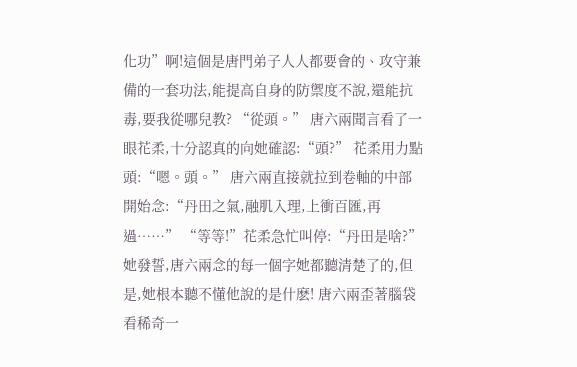化功”啊!這個是唐門弟子人人都要會的、攻守兼備的一套功法,能提高自身的防禦度不說,還能抗毒,要我從哪兒教? “從頭。” 唐六兩聞言看了一眼花柔,十分認真的向她確認:“頭?” 花柔用力點頭:“嗯。頭。” 唐六兩直接就拉到卷軸的中部開始念:“丹田之氣,融肌入理,上衝百匯,再過……” “等等!”花柔急忙叫停:“丹田是啥?” 她發誓,唐六兩念的每一個字她都聽清楚了的,但是,她根本聽不懂他說的是什麽! 唐六兩歪著腦袋看稀奇一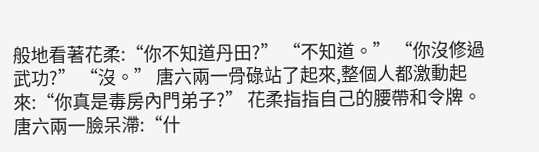般地看著花柔:“你不知道丹田?” “不知道。” “你沒修過武功?” “沒。” 唐六兩一骨碌站了起來,整個人都激動起來:“你真是毒房內門弟子?” 花柔指指自己的腰帶和令牌。 唐六兩一臉呆滯:“什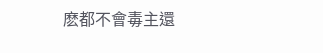麽都不會毒主還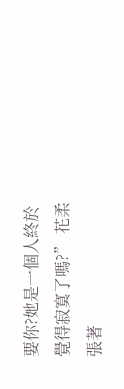要你?她是一個人終於覺得寂寞了嗎?” 花柔張著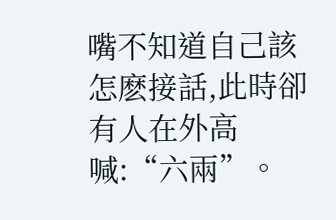嘴不知道自己該怎麽接話,此時卻有人在外高喊:“六兩”。